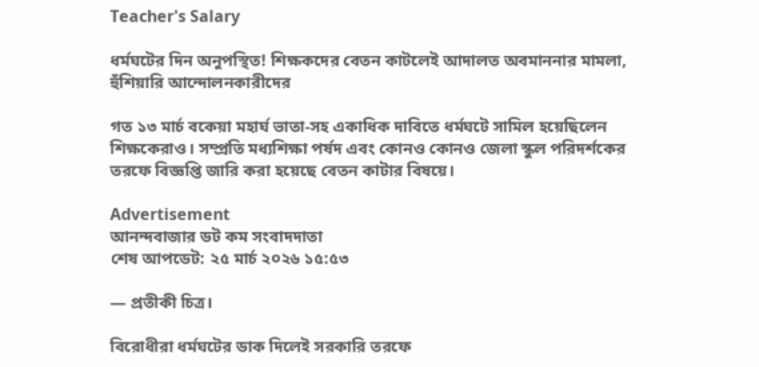Teacher's Salary

ধর্মঘটের দিন অনুপস্থিত! শিক্ষকদের বেতন কাটলেই আদালত অবমাননার মামলা, হুঁশিয়ারি আন্দোলনকারীদের

গত ১৩ মার্চ বকেয়া মহার্ঘ ভাতা-সহ একাধিক দাবিতে ধর্মঘটে সামিল হয়েছিলেন শিক্ষকেরাও। সম্প্রতি মধ্যশিক্ষা পর্ষদ এবং কোনও কোনও জেলা স্কুল পরিদর্শকের তরফে বিজ্ঞপ্তি জারি করা হয়েছে বেতন কাটার বিষয়ে।

Advertisement
আনন্দবাজার ডট কম সংবাদদাতা
শেষ আপডেট: ২৫ মার্চ ২০২৬ ১৫:৫৩

— প্রতীকী চিত্র।

বিরোধীরা ধর্মঘটের ডাক দিলেই সরকারি তরফে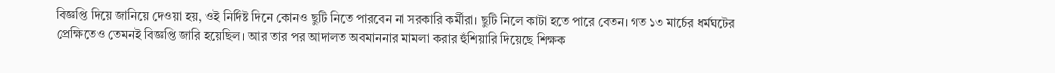বিজ্ঞপ্তি দিয়ে জানিয়ে দেওয়া হয়, ওই নির্দিষ্ট দিনে কোনও ছুটি নিতে পারবেন না সরকারি কর্মীরা। ছুটি নিলে কাটা হতে পারে বেতন। গত ১৩ মার্চের ধর্মঘটের প্রেক্ষিতেও তেমনই বিজ্ঞপ্তি জারি হয়েছিল। আর তার পর আদালত অবমাননার মামলা করার হুঁশিয়ারি দিয়েছে শিক্ষক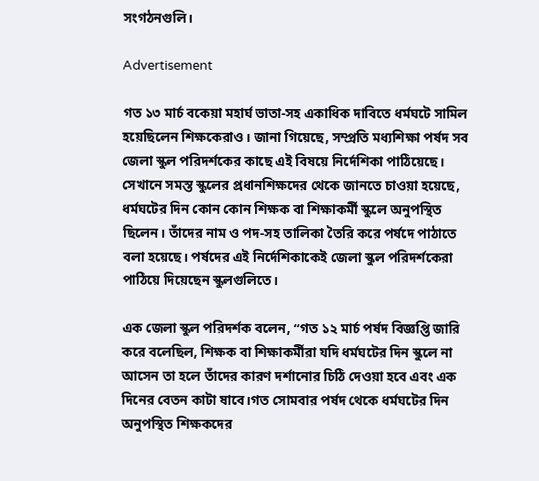সংগঠনগুলি।

Advertisement

গত ১৩ মার্চ বকেয়া মহার্ঘ ভাতা-সহ একাধিক দাবিতে ধর্মঘটে সামিল হয়েছিলেন শিক্ষকেরাও। জানা গিয়েছে, সম্প্রতি মধ্যশিক্ষা পর্ষদ সব জেলা স্কুল পরিদর্শকের কাছে এই বিষয়ে নির্দেশিকা পাঠিয়েছে। সেখানে সমস্ত স্কুলের প্রধানশিক্ষদের থেকে জানতে চাওয়া হয়েছে, ধর্মঘটের দিন কোন কোন শিক্ষক বা শিক্ষাকর্মী স্কুলে অনুপস্থিত ছিলেন। তাঁদের নাম ও পদ-সহ তালিকা তৈরি করে পর্ষদে পাঠাতে বলা হয়েছে। পর্ষদের এই নির্দেশিকাকেই জেলা স্কুল পরিদর্শকেরা পাঠিয়ে দিয়েছেন স্কুলগুলিতে।

এক জেলা স্কুল পরিদর্শক বলেন, “গত ১২ মার্চ পর্ষদ বিজ্ঞপ্তি জারি করে বলেছিল, শিক্ষক বা শিক্ষাকর্মীরা যদি ধর্মঘটের দিন স্কুলে না আসেন তা হলে তাঁদের কারণ দর্শানোর চিঠি দেওয়া হবে এবং এক দিনের বেতন কাটা ষাবে।গত সোমবার পর্ষদ থেকে ধর্মঘটের দিন অনুপস্থিত শিক্ষকদের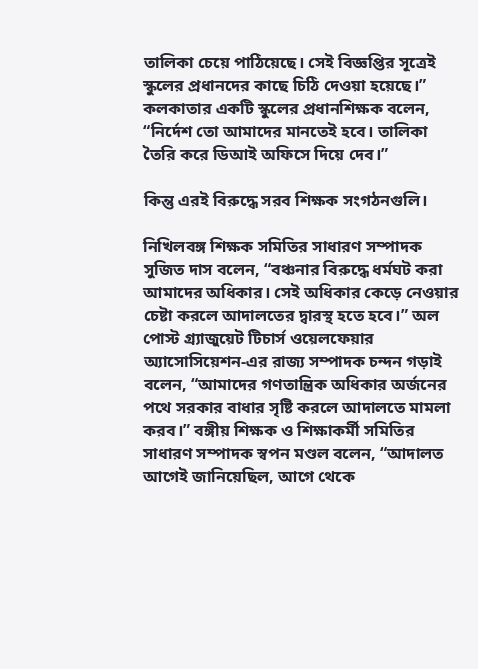তালিকা চেয়ে পাঠিয়েছে। সেই বিজ্ঞপ্তির সূত্রেই স্কুলের প্রধানদের কাছে চিঠি দেওয়া হয়েছে।” কলকাতার একটি স্কুলের প্রধানশিক্ষক বলেন, “নির্দেশ তো আমাদের মানতেই হবে। তালিকা তৈরি করে ডিআই অফিসে দিয়ে দেব।”

কিন্তু এরই বিরুদ্ধে সরব শিক্ষক সংগঠনগুলি।

নিখিলবঙ্গ শিক্ষক সমিতির সাধারণ সম্পাদক সুজিত দাস বলেন, “বঞ্চনার বিরুদ্ধে ধর্মঘট করা আমাদের অধিকার। সেই অধিকার কেড়ে নেওয়ার চেষ্টা করলে আদালতের দ্বারস্থ হতে হবে।” অল পোস্ট গ্র্যাজুয়েট টিচার্স ওয়েলফেয়ার অ্যাসোসিয়েশন-এর রাজ্য সম্পাদক চন্দন গড়াই বলেন, “আমাদের গণতান্ত্রিক অধিকার অর্জনের পথে সরকার বাধার সৃষ্টি করলে আদালতে মামলা করব।” বঙ্গীয় শিক্ষক ও শিক্ষাকর্মী সমিতির সাধারণ সম্পাদক স্বপন মণ্ডল বলেন, “আদালত আগেই জানিয়েছিল, আগে থেকে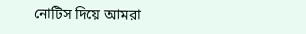নোটিস দিয়ে আমরা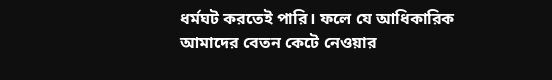ধর্মঘট করতেই পারি। ফলে যে আধিকারিক আমাদের বেতন কেটে নেওয়ার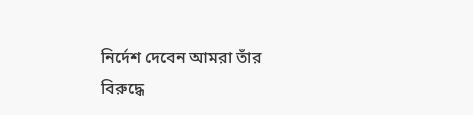নির্দেশ দেবেন আমরা তাঁর বিরুদ্ধে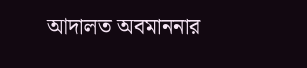আদালত অবমাননার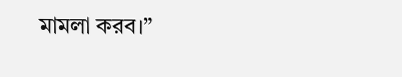মামলা করব।”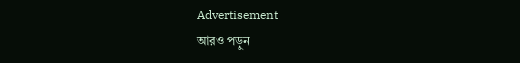Advertisement
আরও পড়ুন